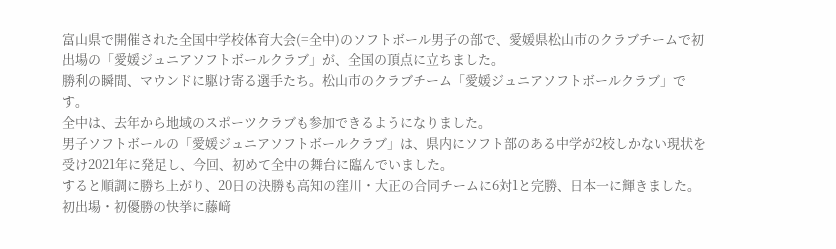富山県で開催された全国中学校体育大会(=全中)のソフトボール男子の部で、愛媛県松山市のクラブチームで初出場の「愛媛ジュニアソフトボールクラブ」が、全国の頂点に立ちました。
勝利の瞬間、マウンドに駆け寄る選手たち。松山市のクラブチーム「愛媛ジュニアソフトボールクラブ」です。
全中は、去年から地域のスポーツクラブも参加できるようになりました。
男子ソフトボールの「愛媛ジュニアソフトボールクラブ」は、県内にソフト部のある中学が2校しかない現状を受け2021年に発足し、今回、初めて全中の舞台に臨んでいました。
すると順調に勝ち上がり、20日の決勝も高知の窪川・大正の合同チームに6対1と完勝、日本一に輝きました。
初出場・初優勝の快挙に藤﨑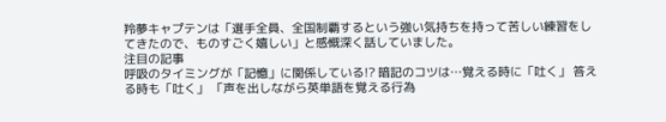羚夢キャプテンは「選手全員、全国制覇するという強い気持ちを持って苦しい練習をしてきたので、ものすごく嬉しい」と感慨深く話していました。
注目の記事
呼吸のタイミングが「記憶」に関係している!? 暗記のコツは…覚える時に「吐く」 答える時も「吐く」 「声を出しながら英単語を覚える行為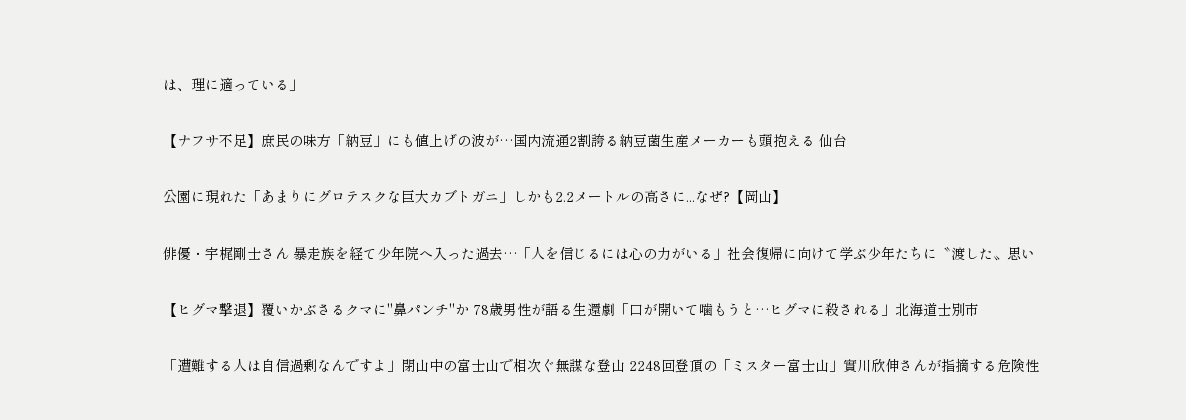は、理に適っている」

【ナフサ不足】庶民の味方「納豆」にも値上げの波が…国内流通2割誇る納豆菌生産メーカーも頭抱える 仙台

公園に現れた「あまりにグロテスクな巨大カブトガニ」しかも2.2メートルの高さに...なぜ?【岡山】

俳優・宇梶剛士さん 暴走族を経て少年院へ入った過去…「人を信じるには心の力がいる」社会復帰に向けて学ぶ少年たちに〝渡した〟思い

【ヒグマ撃退】覆いかぶさるクマに"鼻パンチ"か 78歳男性が語る生還劇「口が開いて噛もうと…ヒグマに殺される」北海道士別市

「遭難する人は自信過剰なんですよ」閉山中の富士山で相次ぐ無謀な登山 2248回登頂の「ミスター富士山」實川欣伸さんが指摘する危険性